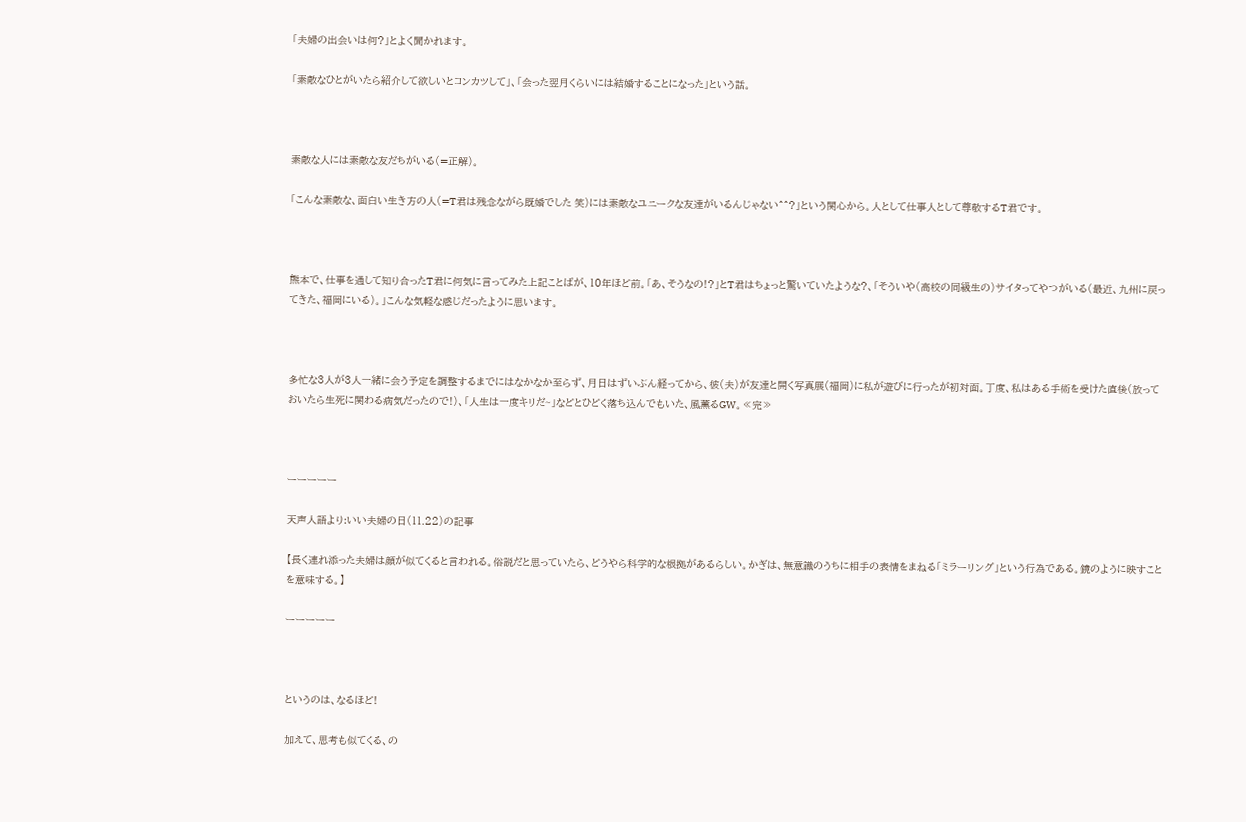「夫婦の出会いは何?」とよく聞かれます。

「素敵なひとがいたら紹介して欲しいとコンカツして」、「会った翌月くらいには結婚することになった」という話。



素敵な人には素敵な友だちがいる(=正解)。

「こんな素敵な、面白い生き方の人(=T君は残念ながら既婚でした 笑)には素敵なユニークな友達がいるんじゃない^^?」という関心から。人として仕事人として尊敬するT君です。



熊本で、仕事を通して知り合ったT君に何気に言ってみた上記ことばが、10年ほど前。「あ、そうなの!?」とT君はちょっと驚いていたような?、「そういや(高校の同級生の)サイタってやつがいる(最近、九州に戻ってきた、福岡にいる)。」こんな気軽な感じだったように思います。



多忙な3人が3人一緒に会う予定を調整するまでにはなかなか至らず、月日はずいぶん経ってから、彼(夫)が友達と開く写真展(福岡)に私が遊びに行ったが初対面。丁度、私はある手術を受けた直後(放っておいたら生死に関わる病気だったので!)、「人生は一度キリだ~」などとひどく落ち込んでもいた、風薫るGW。≪完≫



ーーーーー

天声人語より:いい夫婦の日(11.22)の記事

【長く連れ添った夫婦は顔が似てくると言われる。俗説だと思っていたら、どうやら科学的な根拠があるらしい。かぎは、無意識のうちに相手の表情をまねる「ミラーリング」という行為である。鏡のように映すことを意味する。】

ーーーーー



というのは、なるほど!

加えて、思考も似てくる、の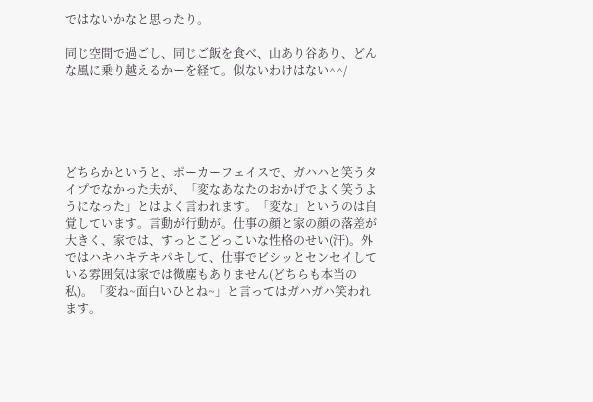ではないかなと思ったり。

同じ空間で過ごし、同じご飯を食べ、山あり谷あり、どんな風に乗り越えるかーを経て。似ないわけはない^^/





どちらかというと、ポーカーフェイスで、ガハハと笑うタイプでなかった夫が、「変なあなたのおかげでよく笑うようになった」とはよく言われます。「変な」というのは自覚しています。言動が行動が。仕事の顔と家の顔の落差が大きく、家では、すっとこどっこいな性格のせい(汗)。外ではハキハキテキパキして、仕事でビシッとセンセイしている雰囲気は家では微塵もありません(どちらも本当の私)。「変ね~面白いひとね~」と言ってはガハガハ笑われます。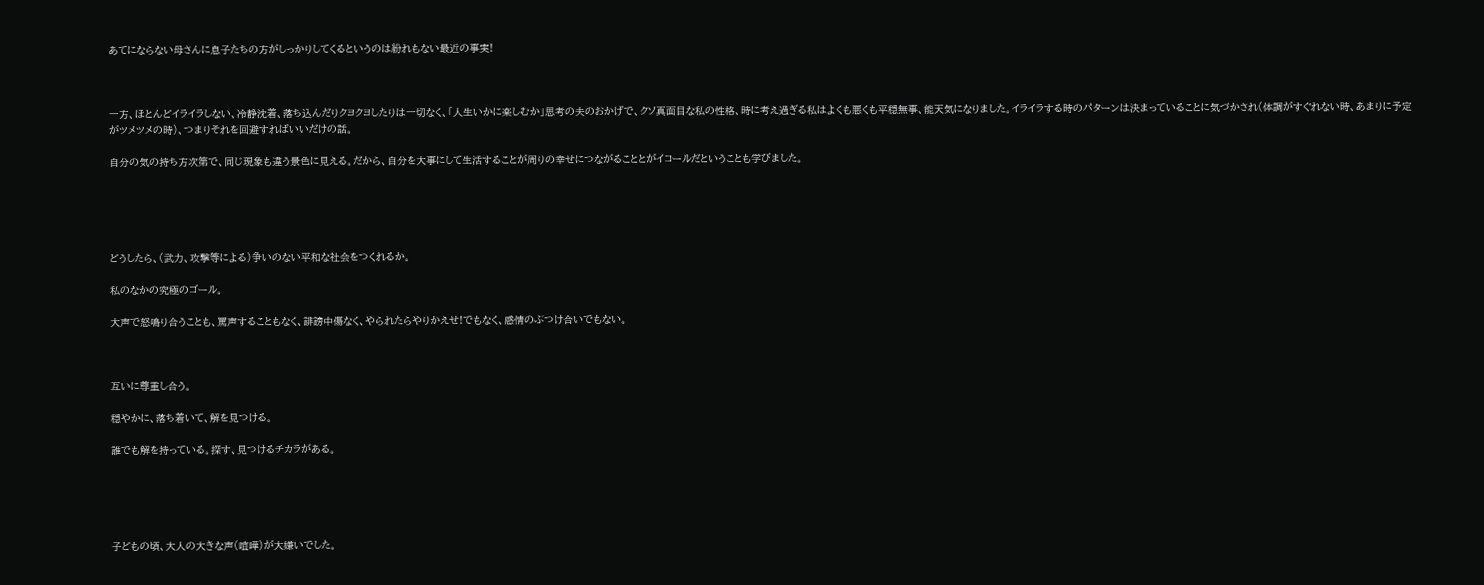あてにならない母さんに息子たちの方がしっかりしてくるというのは紛れもない最近の事実!



一方、ほとんどイライラしない、冷静沈着、落ち込んだりクヨクヨしたりは一切なく、「人生いかに楽しむか」思考の夫のおかげで、クソ真面目な私の性格、時に考え過ぎる私はよくも悪くも平穏無事、能天気になりました。イライラする時のパターンは決まっていることに気づかされ(体調がすぐれない時、あまりに予定がツメツメの時)、つまりそれを回避すればいいだけの話。

自分の気の持ち方次第で、同じ現象も違う景色に見える。だから、自分を大事にして生活することが周りの幸せにつながることとがイコールだということも学びました。





どうしたら、(武力、攻撃等による)争いのない平和な社会をつくれるか。

私のなかの究極のゴール。

大声で怒鳴り合うことも、罵声することもなく、誹謗中傷なく、やられたらやりかえせ!でもなく、感情のぶつけ合いでもない。



互いに尊重し合う。

穏やかに、落ち着いて、解を見つける。

誰でも解を持っている。探す、見つけるチカラがある。





子どもの頃、大人の大きな声(喧嘩)が大嫌いでした。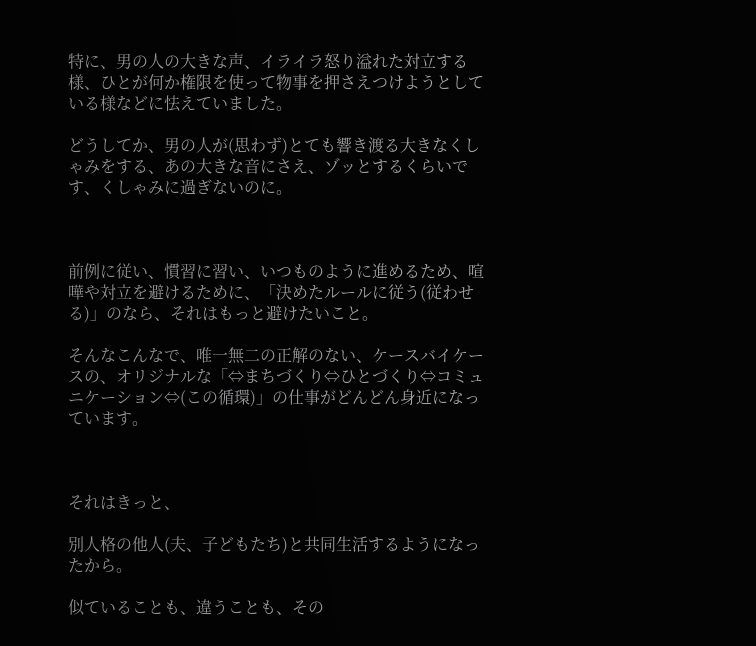特に、男の人の大きな声、イライラ怒り溢れた対立する様、ひとが何か権限を使って物事を押さえつけようとしている様などに怯えていました。

どうしてか、男の人が(思わず)とても響き渡る大きなくしゃみをする、あの大きな音にさえ、ゾッとするくらいです、くしゃみに過ぎないのに。



前例に従い、慣習に習い、いつものように進めるため、喧嘩や対立を避けるために、「決めたルールに従う(従わせる)」のなら、それはもっと避けたいこと。

そんなこんなで、唯一無二の正解のない、ケースバイケースの、オリジナルな「⇔まちづくり⇔ひとづくり⇔コミュニケーション⇔(この循環)」の仕事がどんどん身近になっています。



それはきっと、

別人格の他人(夫、子どもたち)と共同生活するようになったから。

似ていることも、違うことも、その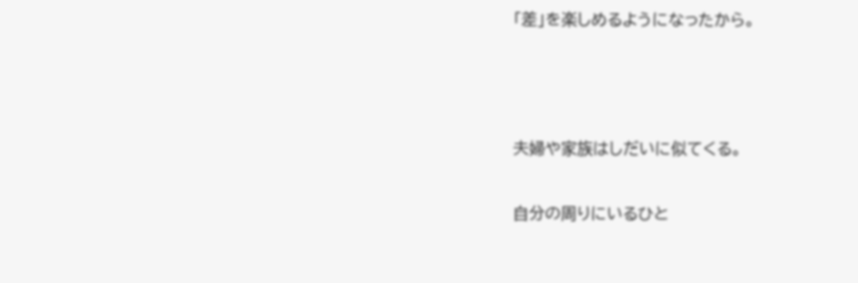「差」を楽しめるようになったから。



夫婦や家族はしだいに似てくる。

自分の周りにいるひと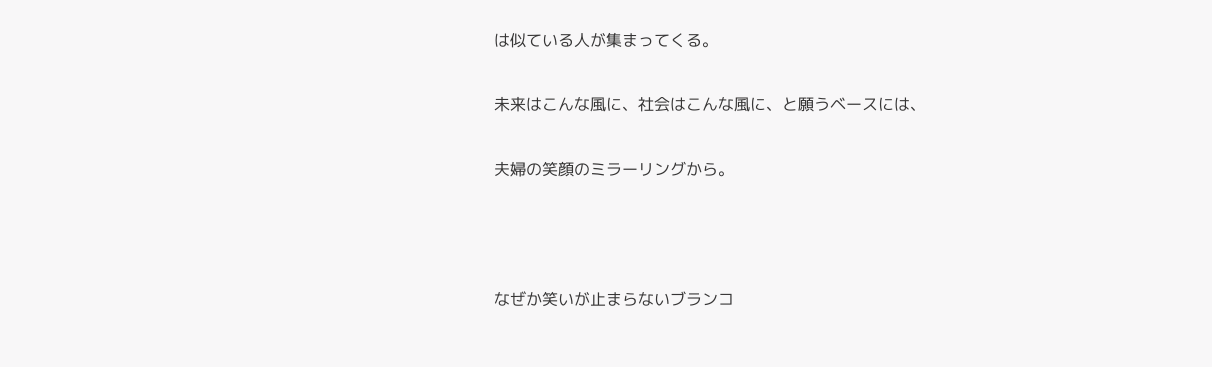は似ている人が集まってくる。

未来はこんな風に、社会はこんな風に、と願うベースには、

夫婦の笑顔のミラーリングから。



なぜか笑いが止まらないブランコ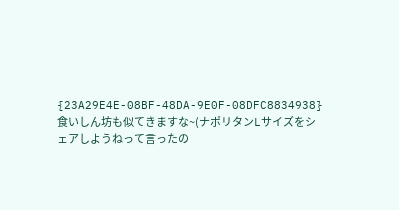{23A29E4E-08BF-48DA-9E0F-08DFC8834938}
食いしん坊も似てきますな~(ナポリタンLサイズをシェアしようねって言ったの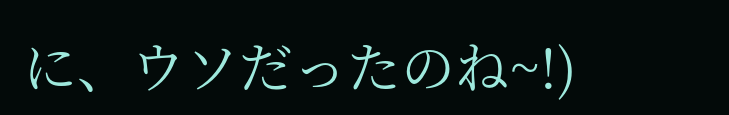に、ウソだったのね~!)